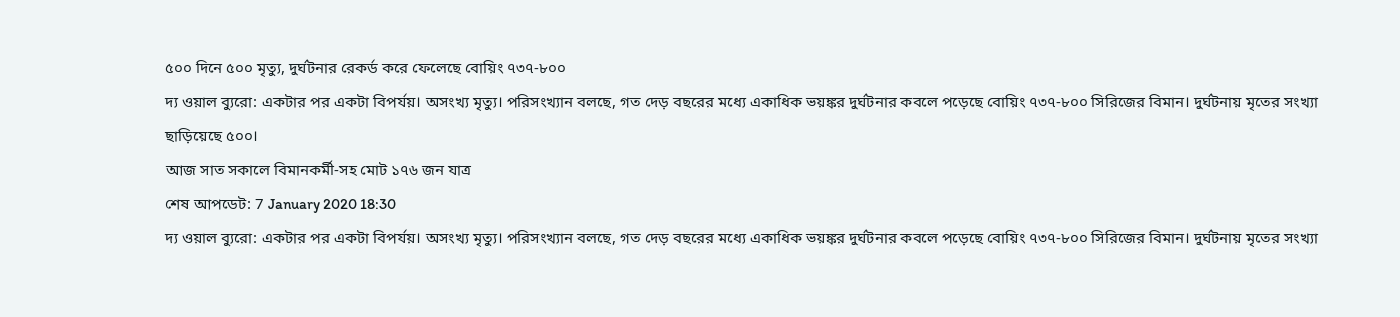৫০০ দিনে ৫০০ মৃত্যু, দুর্ঘটনার রেকর্ড করে ফেলেছে বোয়িং ৭৩৭-৮০০
দ্য ওয়াল ব্যুরো: একটার পর একটা বিপর্যয়। অসংখ্য মৃত্যু। পরিসংখ্যান বলছে, গত দেড় বছরের মধ্যে একাধিক ভয়ঙ্কর দুর্ঘটনার কবলে পড়েছে বোয়িং ৭৩৭-৮০০ সিরিজের বিমান। দুর্ঘটনায় মৃতের সংখ্যা ছাড়িয়েছে ৫০০।
আজ সাত সকালে বিমানকর্মী-সহ মোট ১৭৬ জন যাত্র
শেষ আপডেট: 7 January 2020 18:30
দ্য ওয়াল ব্যুরো: একটার পর একটা বিপর্যয়। অসংখ্য মৃত্যু। পরিসংখ্যান বলছে, গত দেড় বছরের মধ্যে একাধিক ভয়ঙ্কর দুর্ঘটনার কবলে পড়েছে বোয়িং ৭৩৭-৮০০ সিরিজের বিমান। দুর্ঘটনায় মৃতের সংখ্যা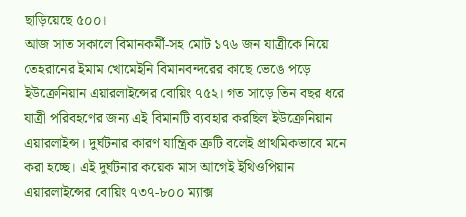ছাড়িয়েছে ৫০০।
আজ সাত সকালে বিমানকর্মী-সহ মোট ১৭৬ জন যাত্রীকে নিয়ে তেহরানের ইমাম খোমেইনি বিমানবন্দরের কাছে ভেঙে পড়ে ইউক্রেনিয়ান এয়ারলাইন্সের বোয়িং ৭৫২। গত সাড়ে তিন বছর ধরে যাত্রী পরিবহণের জন্য এই বিমানটি ব্যবহার করছিল ইউক্রেনিয়ান এয়ারলাইন্স। দুর্ঘটনার কারণ যান্ত্রিক ত্রুটি বলেই প্রাথমিকভাবে মনে করা হচ্ছে। এই দুর্ঘটনার কয়েক মাস আগেই ইথিওপিয়ান এয়ারলাইন্সের বোয়িং ৭৩৭-৮০০ ম্যাক্স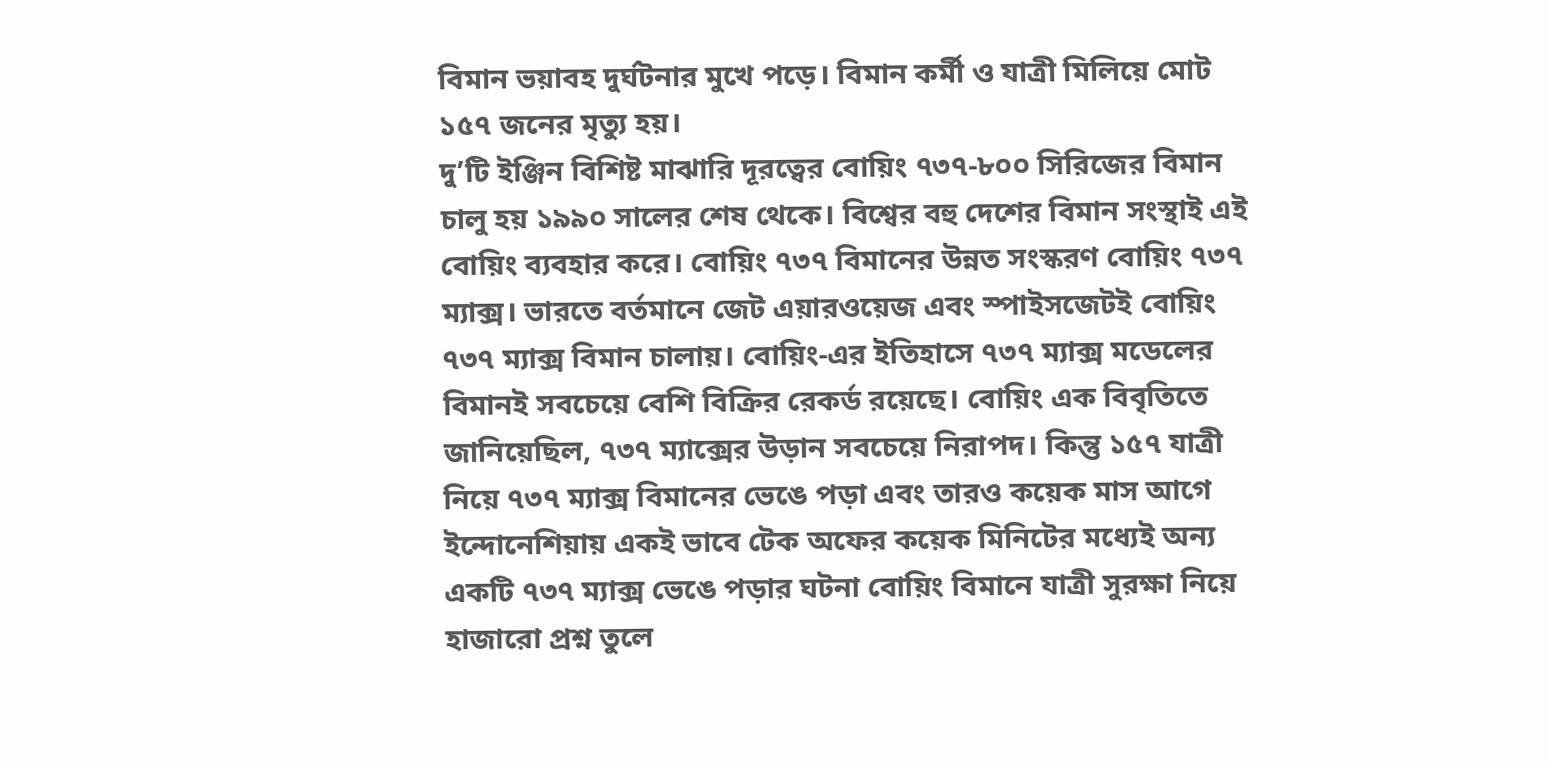বিমান ভয়াবহ দুর্ঘটনার মুখে পড়ে। বিমান কর্মী ও যাত্রী মিলিয়ে মোট ১৫৭ জনের মৃত্যু হয়।
দু’টি ইঞ্জিন বিশিষ্ট মাঝারি দূরত্বের বোয়িং ৭৩৭-৮০০ সিরিজের বিমান চালু হয় ১৯৯০ সালের শেষ থেকে। বিশ্বের বহু দেশের বিমান সংস্থাই এই বোয়িং ব্যবহার করে। বোয়িং ৭৩৭ বিমানের উন্নত সংস্করণ বোয়িং ৭৩৭ ম্যাক্স। ভারতে বর্তমানে জেট এয়ারওয়েজ এবং স্পাইসজেটই বোয়িং ৭৩৭ ম্যাক্স বিমান চালায়। বোয়িং-এর ইতিহাসে ৭৩৭ ম্যাক্স মডেলের বিমানই সবচেয়ে বেশি বিক্রির রেকর্ড রয়েছে। বোয়িং এক বিবৃতিতে জানিয়েছিল, ৭৩৭ ম্যাক্সের উড়ান সবচেয়ে নিরাপদ। কিন্তু ১৫৭ যাত্রী নিয়ে ৭৩৭ ম্যাক্স বিমানের ভেঙে পড়া এবং তারও কয়েক মাস আগে ইন্দোনেশিয়ায় একই ভাবে টেক অফের কয়েক মিনিটের মধ্যেই অন্য একটি ৭৩৭ ম্যাক্স ভেঙে পড়ার ঘটনা বোয়িং বিমানে যাত্রী সুরক্ষা নিয়ে হাজারো প্রশ্ন তুলে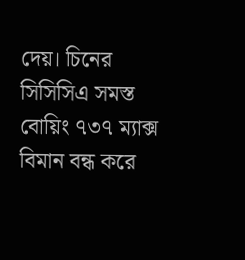দেয়। চিনের সিসিসিএ সমস্ত বোয়িং ৭৩৭ ম্যাক্স বিমান বন্ধ করে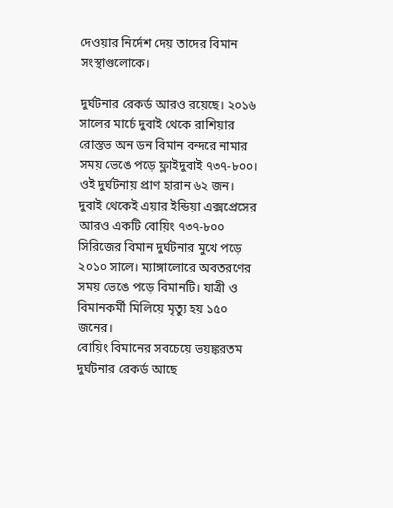দেওয়ার নির্দেশ দেয় তাদের বিমান সংস্থাগুলোকে।

দুর্ঘটনার রেকর্ড আরও রয়েছে। ২০১৬ সালের মার্চে দুবাই থেকে রাশিয়ার রোস্তভ অন ডন বিমান বন্দরে নামার সময় ভেঙে পড়ে ফ্লাইদুবাই ৭৩৭-৮০০। ওই দুর্ঘটনায় প্রাণ হারান ৬২ জন। দুবাই থেকেই এয়ার ইন্ডিয়া এক্সপ্রেসের আরও একটি বোয়িং ৭৩৭-৮০০ সিরিজের বিমান দুর্ঘটনার মুখে পড়ে ২০১০ সালে। ম্যাঙ্গালোরে অবতরণের সময় ভেঙে পড়ে বিমানটি। যাত্রী ও বিমানকর্মী মিলিয়ে মৃত্যু হয় ১৫০ জনের।
বোয়িং বিমানের সবচেয়ে ভয়ঙ্করতম দুর্ঘটনার রেকর্ড আছে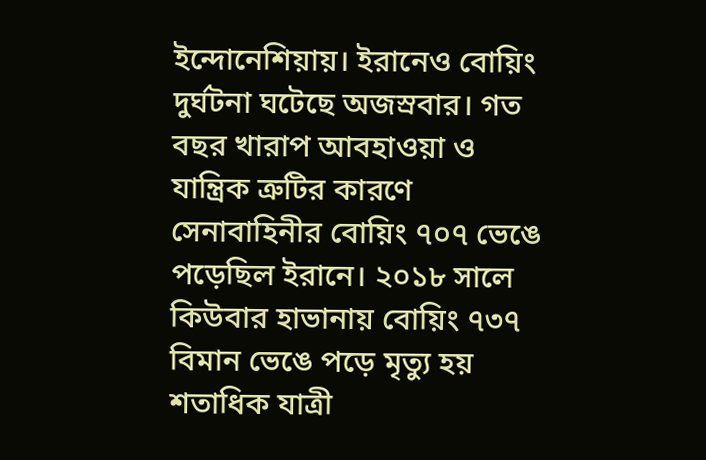ইন্দোনেশিয়ায়। ইরানেও বোয়িং দুর্ঘটনা ঘটেছে অজস্রবার। গত বছর খারাপ আবহাওয়া ও যান্ত্রিক ত্রুটির কারণে সেনাবাহিনীর বোয়িং ৭০৭ ভেঙে পড়েছিল ইরানে। ২০১৮ সালে কিউবার হাভানায় বোয়িং ৭৩৭ বিমান ভেঙে পড়ে মৃত্যু হয় শতাধিক যাত্রী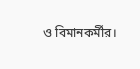ও বিমানকর্মীর।